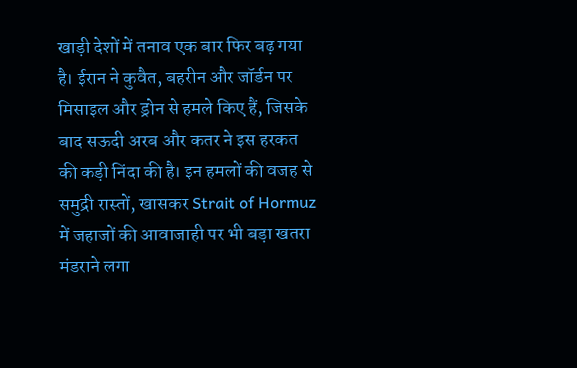खाड़ी देशों में तनाव एक बार फिर बढ़ गया है। ईरान ने कुवैत, बहरीन और जॉर्डन पर मिसाइल और ड्रोन से हमले किए हैं, जिसके बाद सऊदी अरब और कतर ने इस हरकत की कड़ी निंदा की है। इन हमलों की वजह से समुद्री रास्तों, खासकर Strait of Hormuz में जहाजों की आवाजाही पर भी बड़ा खतरा मंडराने लगा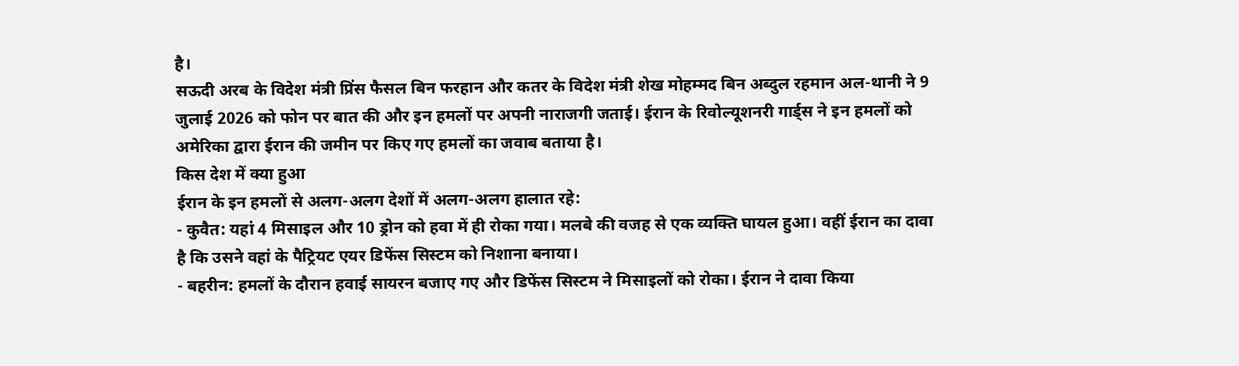है।
सऊदी अरब के विदेश मंत्री प्रिंस फैसल बिन फरहान और कतर के विदेश मंत्री शेख मोहम्मद बिन अब्दुल रहमान अल-थानी ने 9 जुलाई 2026 को फोन पर बात की और इन हमलों पर अपनी नाराजगी जताई। ईरान के रिवोल्यूशनरी गार्ड्स ने इन हमलों को अमेरिका द्वारा ईरान की जमीन पर किए गए हमलों का जवाब बताया है।
किस देश में क्या हुआ
ईरान के इन हमलों से अलग-अलग देशों में अलग-अलग हालात रहे:
- कुवैत: यहां 4 मिसाइल और 10 ड्रोन को हवा में ही रोका गया। मलबे की वजह से एक व्यक्ति घायल हुआ। वहीं ईरान का दावा है कि उसने वहां के पैट्रियट एयर डिफेंस सिस्टम को निशाना बनाया।
- बहरीन: हमलों के दौरान हवाई सायरन बजाए गए और डिफेंस सिस्टम ने मिसाइलों को रोका। ईरान ने दावा किया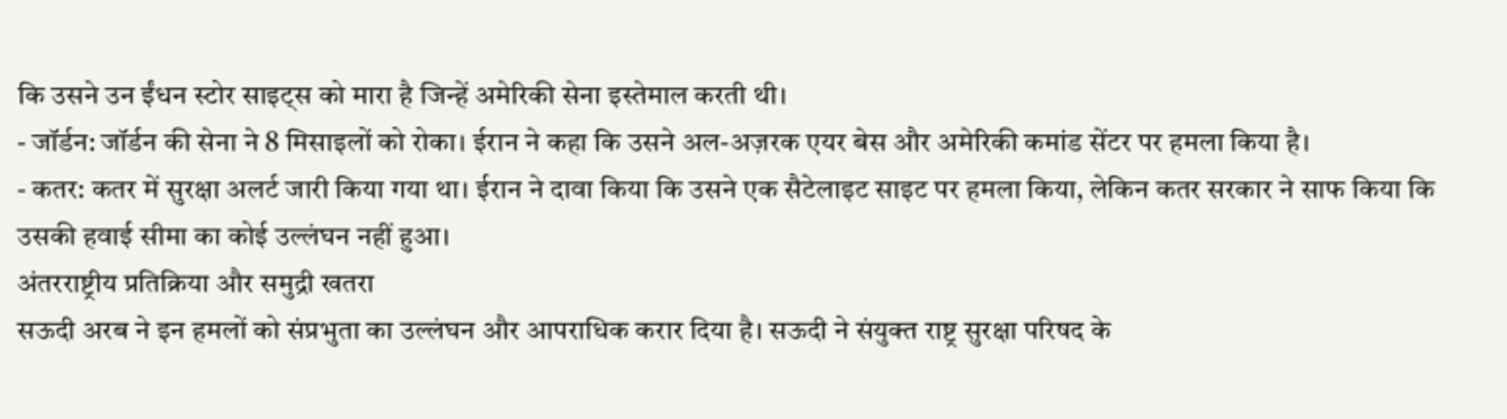कि उसने उन ईंधन स्टोर साइट्स को मारा है जिन्हें अमेरिकी सेना इस्तेमाल करती थी।
- जॉर्डन: जॉर्डन की सेना ने 8 मिसाइलों को रोका। ईरान ने कहा कि उसने अल-अज़रक एयर बेस और अमेरिकी कमांड सेंटर पर हमला किया है।
- कतर: कतर में सुरक्षा अलर्ट जारी किया गया था। ईरान ने दावा किया कि उसने एक सैटेलाइट साइट पर हमला किया, लेकिन कतर सरकार ने साफ किया कि उसकी हवाई सीमा का कोई उल्लंघन नहीं हुआ।
अंतरराष्ट्रीय प्रतिक्रिया और समुद्री खतरा
सऊदी अरब ने इन हमलों को संप्रभुता का उल्लंघन और आपराधिक करार दिया है। सऊदी ने संयुक्त राष्ट्र सुरक्षा परिषद के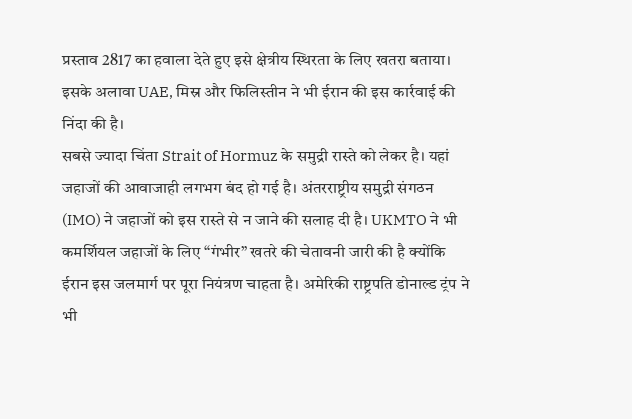प्रस्ताव 2817 का हवाला देते हुए इसे क्षेत्रीय स्थिरता के लिए खतरा बताया। इसके अलावा UAE, मिस्र और फिलिस्तीन ने भी ईरान की इस कार्रवाई की निंदा की है।
सबसे ज्यादा चिंता Strait of Hormuz के समुद्री रास्ते को लेकर है। यहां जहाजों की आवाजाही लगभग बंद हो गई है। अंतरराष्ट्रीय समुद्री संगठन (IMO) ने जहाजों को इस रास्ते से न जाने की सलाह दी है। UKMTO ने भी कमर्शियल जहाजों के लिए “गंभीर” खतरे की चेतावनी जारी की है क्योंकि ईरान इस जलमार्ग पर पूरा नियंत्रण चाहता है। अमेरिकी राष्ट्रपति डोनाल्ड ट्रंप ने भी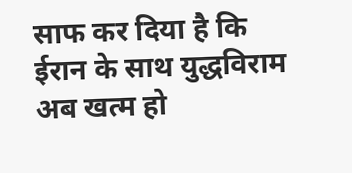साफ कर दिया है कि ईरान के साथ युद्धविराम अब खत्म हो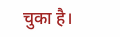चुका है।